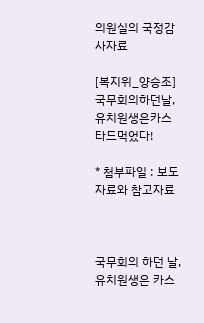의원실의 국정감사자료

[복지위_양승조]국무회의하던날,유치원생은카스타드먹었다!

* 첨부파일 : 보도자료와 참고자료



국무회의 하던 날, 유치원생은 카스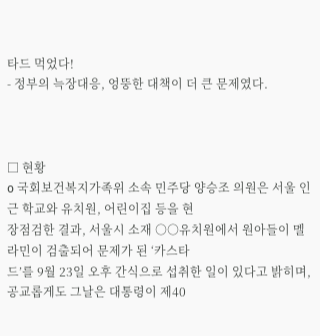타드 먹었다!
- 정부의 늑장대응, 엉뚱한 대책이 더 큰 문제였다.



□ 현황
o 국회보건복지가족위 소속 민주당 양승조 의원은 서울 인근 학교와 유치원, 어린이집 등을 현
장점검한 결과, 서울시 소재 ○○유치원에서 원아들이 멜라민이 검출되어 문제가 된 ‘카스타
드’를 9월 23일 오후 간식으로 섭취한 일이 있다고 밝히며, 공교롭게도 그날은 대통령이 제40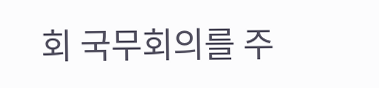회 국무회의를 주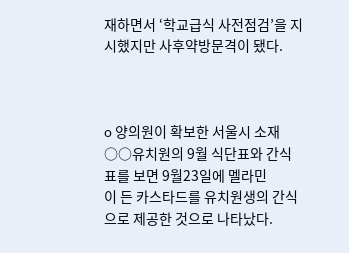재하면서 ‘학교급식 사전점검’을 지시했지만 사후약방문격이 됐다.



o 양의원이 확보한 서울시 소재 ○○유치원의 9월 식단표와 간식표를 보면 9월23일에 멜라민
이 든 카스타드를 유치원생의 간식으로 제공한 것으로 나타났다.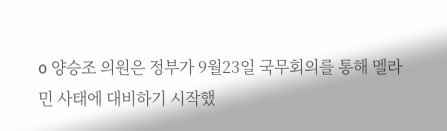o 양승조 의원은 정부가 9월23일 국무회의를 통해 멜라민 사태에 대비하기 시작했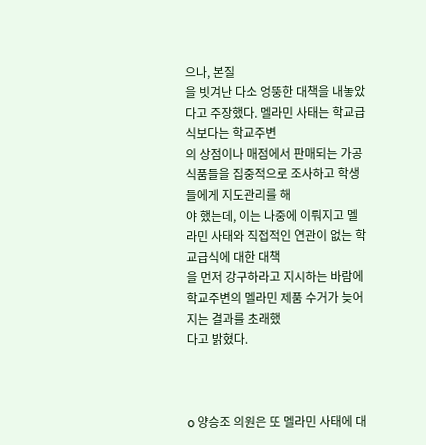으나, 본질
을 빗겨난 다소 엉뚱한 대책을 내놓았다고 주장했다. 멜라민 사태는 학교급식보다는 학교주변
의 상점이나 매점에서 판매되는 가공식품들을 집중적으로 조사하고 학생들에게 지도관리를 해
야 했는데, 이는 나중에 이뤄지고 멜라민 사태와 직접적인 연관이 없는 학교급식에 대한 대책
을 먼저 강구하라고 지시하는 바람에 학교주변의 멜라민 제품 수거가 늦어지는 결과를 초래했
다고 밝혔다.



o 양승조 의원은 또 멜라민 사태에 대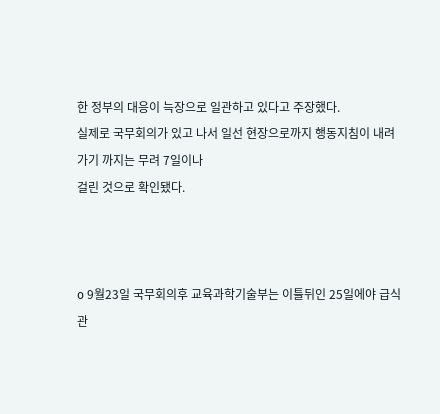한 정부의 대응이 늑장으로 일관하고 있다고 주장했다.
실제로 국무회의가 있고 나서 일선 현장으로까지 행동지침이 내려가기 까지는 무려 7일이나
걸린 것으로 확인됐다.



o 9월23일 국무회의후 교육과학기술부는 이틀뒤인 25일에야 급식관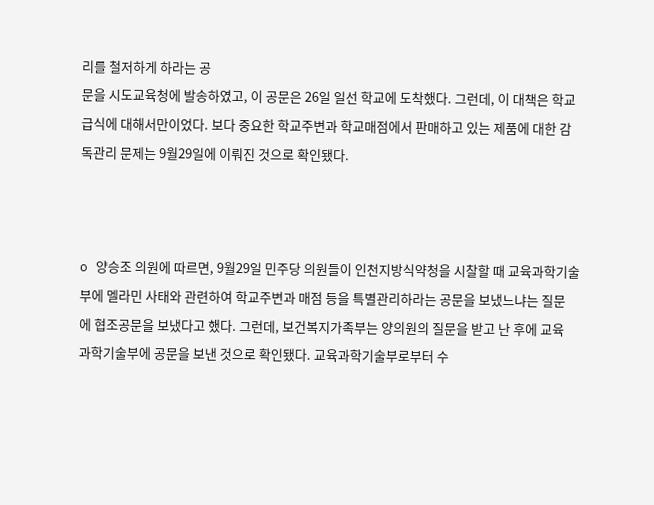리를 철저하게 하라는 공
문을 시도교육청에 발송하였고, 이 공문은 26일 일선 학교에 도착했다. 그런데, 이 대책은 학교
급식에 대해서만이었다. 보다 중요한 학교주변과 학교매점에서 판매하고 있는 제품에 대한 감
독관리 문제는 9월29일에 이뤄진 것으로 확인됐다.



o 양승조 의원에 따르면, 9월29일 민주당 의원들이 인천지방식약청을 시찰할 때 교육과학기술
부에 멜라민 사태와 관련하여 학교주변과 매점 등을 특별관리하라는 공문을 보냈느냐는 질문
에 협조공문을 보냈다고 했다. 그런데, 보건복지가족부는 양의원의 질문을 받고 난 후에 교육
과학기술부에 공문을 보낸 것으로 확인됐다. 교육과학기술부로부터 수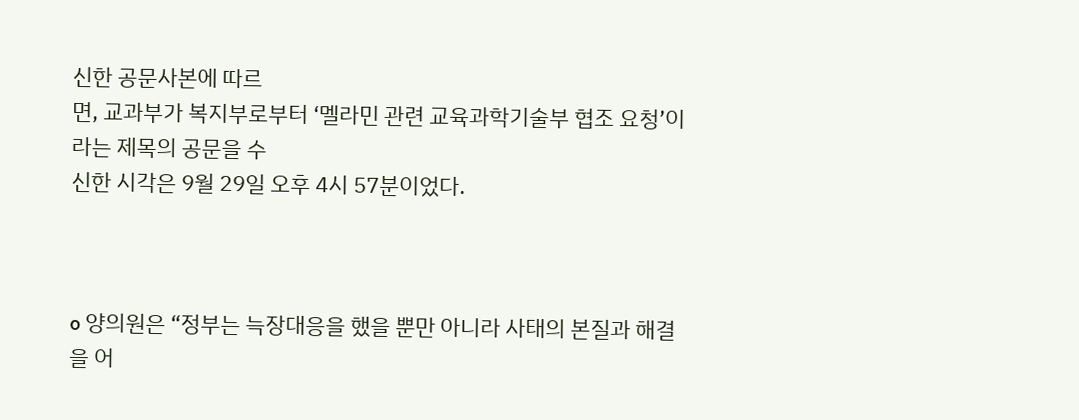신한 공문사본에 따르
면, 교과부가 복지부로부터 ‘멜라민 관련 교육과학기술부 협조 요청’이라는 제목의 공문을 수
신한 시각은 9월 29일 오후 4시 57분이었다.



o 양의원은 “정부는 늑장대응을 했을 뿐만 아니라 사태의 본질과 해결을 어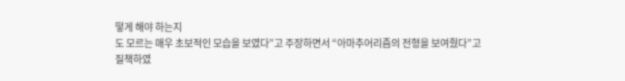떻게 해야 하는지
도 모르는 매우 초보적인 모습을 보였다”고 주장하면서 “아마추어리즘의 전형을 보여줬다”고
질책하였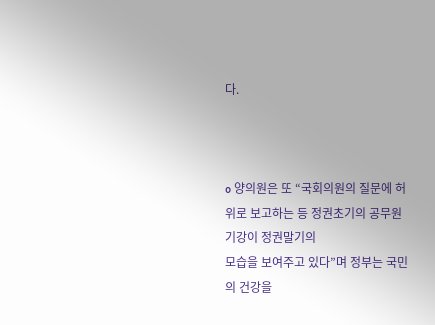다.



o 양의원은 또 “국회의원의 질문에 허위로 보고하는 등 정권초기의 공무원 기강이 정권말기의
모습을 보여주고 있다”며 정부는 국민의 건강을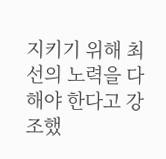지키기 위해 최선의 노력을 다해야 한다고 강
조했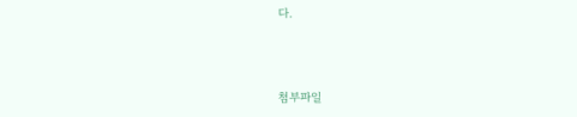다.



첨부파일